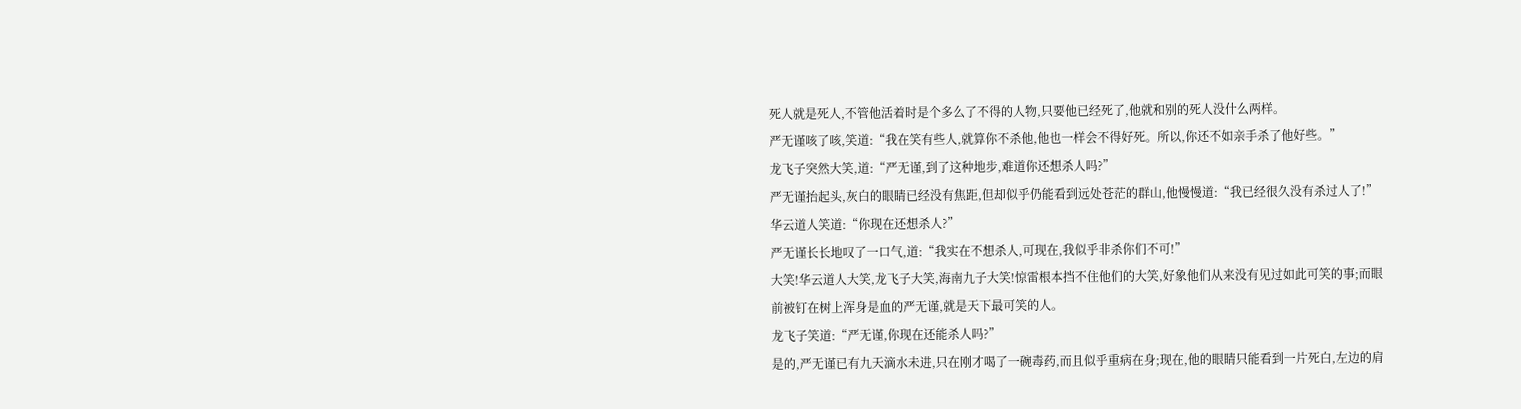死人就是死人,不管他活着时是个多么了不得的人物,只要他已经死了,他就和别的死人没什么两样。
严无谨咳了咳,笑道:“我在笑有些人,就算你不杀他,他也一样会不得好死。所以,你还不如亲手杀了他好些。”
龙飞子突然大笑,道:“严无谨,到了这种地步,难道你还想杀人吗?”
严无谨抬起头,灰白的眼睛已经没有焦距,但却似乎仍能看到远处苍茫的群山,他慢慢道:“我已经很久没有杀过人了!”
华云道人笑道:“你现在还想杀人?”
严无谨长长地叹了一口气,道:“我实在不想杀人,可现在,我似乎非杀你们不可!”
大笑!华云道人大笑,龙飞子大笑,海南九子大笑!惊雷根本挡不住他们的大笑,好象他们从来没有见过如此可笑的事;而眼前被钉在树上浑身是血的严无谨,就是天下最可笑的人。
龙飞子笑道:“严无谨,你现在还能杀人吗?”
是的,严无谨已有九天滴水未进,只在刚才喝了一碗毒药,而且似乎重病在身;现在,他的眼睛只能看到一片死白,左边的肩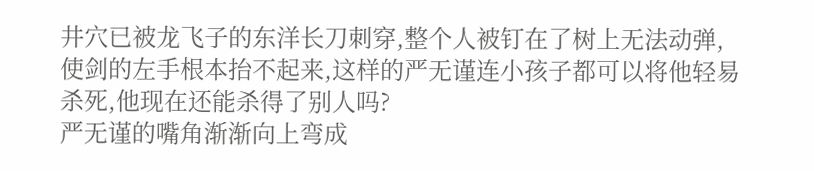井穴已被龙飞子的东洋长刀刺穿,整个人被钉在了树上无法动弹,使剑的左手根本抬不起来,这样的严无谨连小孩子都可以将他轻易杀死,他现在还能杀得了别人吗?
严无谨的嘴角渐渐向上弯成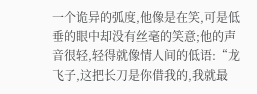一个诡异的弧度,他像是在笑,可是低垂的眼中却没有丝毫的笑意;他的声音很轻,轻得就像情人间的低语:“龙飞子,这把长刀是你借我的,我就最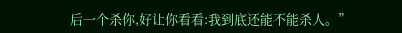后一个杀你,好让你看看:我到底还能不能杀人。”